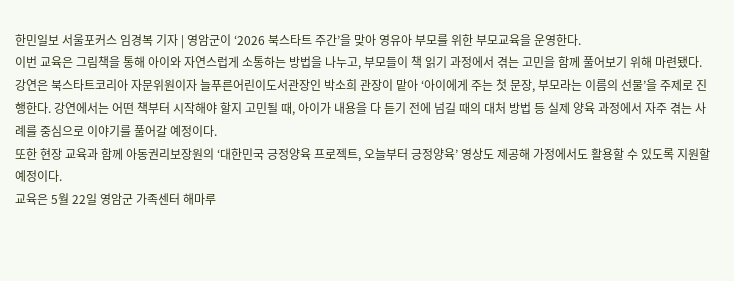한민일보 서울포커스 임경복 기자 | 영암군이 ‘2026 북스타트 주간’을 맞아 영유아 부모를 위한 부모교육을 운영한다.
이번 교육은 그림책을 통해 아이와 자연스럽게 소통하는 방법을 나누고, 부모들이 책 읽기 과정에서 겪는 고민을 함께 풀어보기 위해 마련됐다.
강연은 북스타트코리아 자문위원이자 늘푸른어린이도서관장인 박소희 관장이 맡아 ‘아이에게 주는 첫 문장, 부모라는 이름의 선물’을 주제로 진행한다. 강연에서는 어떤 책부터 시작해야 할지 고민될 때, 아이가 내용을 다 듣기 전에 넘길 때의 대처 방법 등 실제 양육 과정에서 자주 겪는 사례를 중심으로 이야기를 풀어갈 예정이다.
또한 현장 교육과 함께 아동권리보장원의 ‘대한민국 긍정양육 프로젝트, 오늘부터 긍정양육’ 영상도 제공해 가정에서도 활용할 수 있도록 지원할 예정이다.
교육은 5월 22일 영암군 가족센터 해마루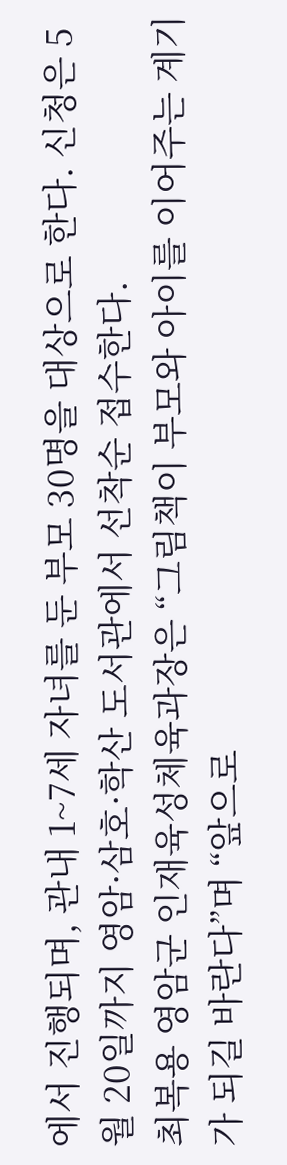에서 진행되며, 관내 1~7세 자녀를 둔 부모 30명을 대상으로 한다. 신청은 5월 20일까지 영암·삼호·학산 도서관에서 선착순 접수한다.
최복용 영암군 인재육성체육과장은 “그림책이 부모와 아이를 이어주는 계기가 되길 바란다”며 “앞으로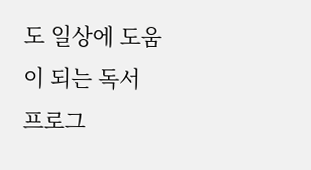도 일상에 도움이 되는 독서 프로그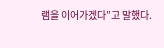램을 이어가겠다”고 말했다.